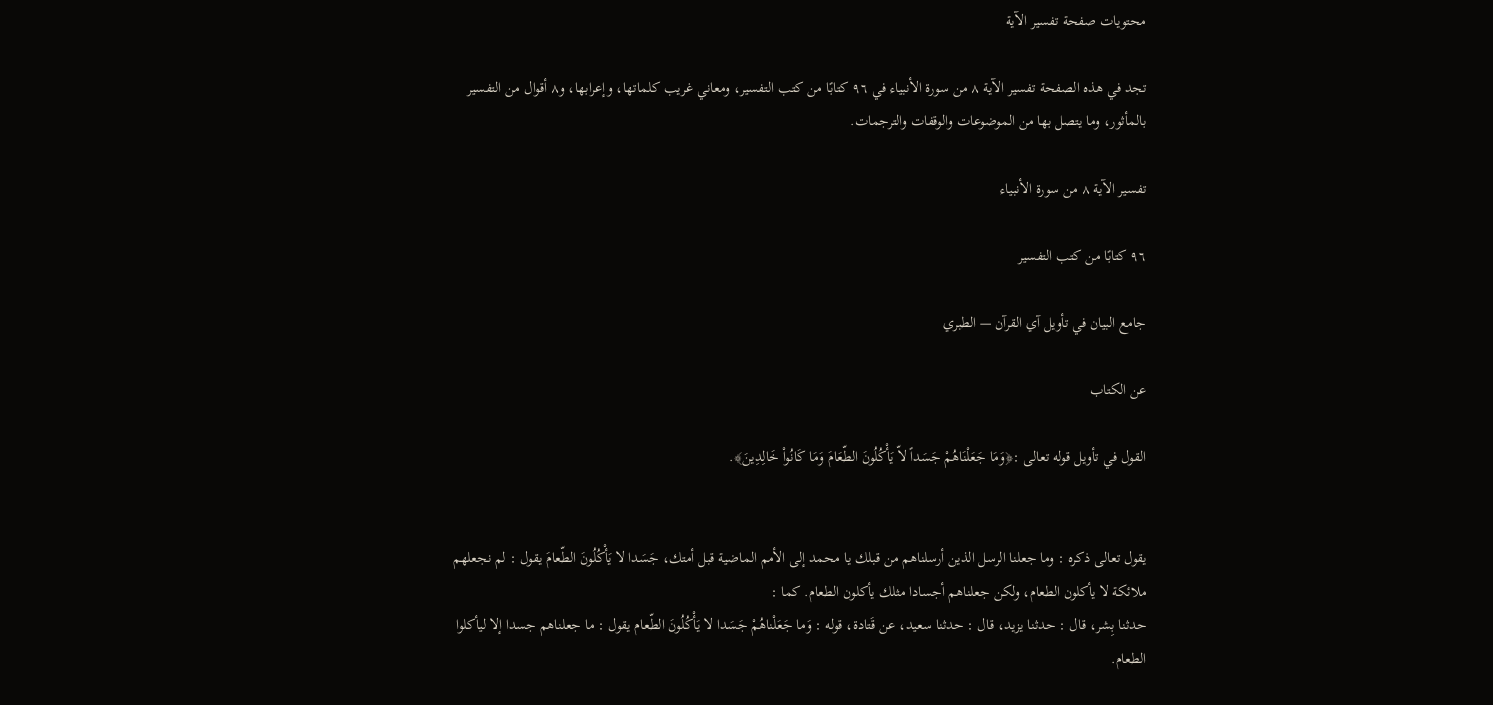محتويات صفحة تفسير الآية

تجد في هذه الصفحة تفسير الآية ٨ من سورة الأنبياء في ٩٦ كتابًا من كتب التفسير، ومعاني غريب كلماتها، وإعرابها، و٨ أقوال من التفسير بالمأثور، وما يتصل بها من الموضوعات والوقفات والترجمات.

تفسير الآية ٨ من سورة الأنبياء

٩٦ كتابًا من كتب التفسير

جامع البيان في تأويل آي القرآن — الطبري

عن الكتاب

القول في تأويل قوله تعالى :﴿وَمَا جَعَلْنَاهُمْ جَسَداً لاّ يَأْكُلُونَ الطّعَامَ وَمَا كَانُواْ خَالِدِينَ﴾.


يقول تعالى ذكره : وما جعلنا الرسل الذين أرسلناهم من قبلك يا محمد إلى الأمم الماضية قبل أمتك، جَسَدا لا يَأْكُلُونَ الطّعامَ يقول : لم نجعلهم ملائكة لا يأكلون الطعام، ولكن جعلناهم أجسادا مثلك يأكلون الطعام. كما :
حدثنا بِشر، قال : حدثنا يزيد، قال : حدثنا سعيد، عن قَتادة، قوله : وَما جَعَلْناهُمْ جَسَدا لا يَأْكُلُونَ الطّعام يقول : ما جعلناهم جسدا إلا ليأكلوا الطعام.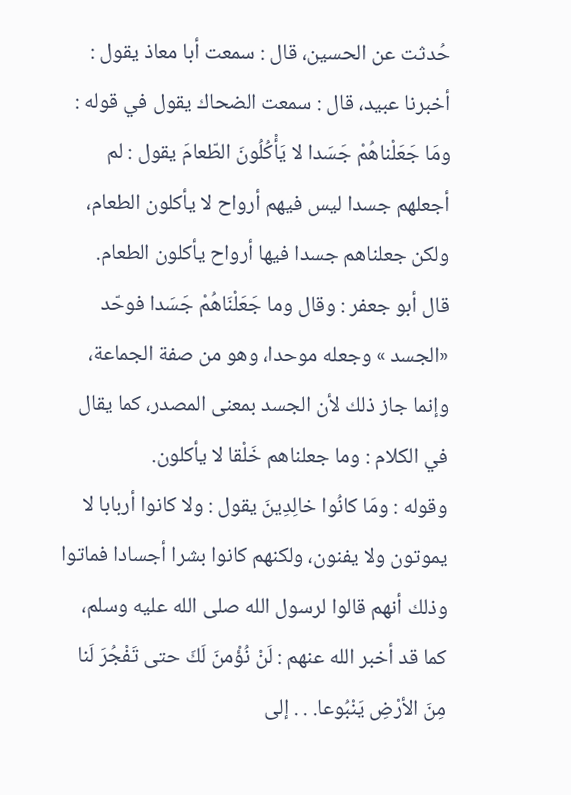حُدثت عن الحسين، قال : سمعت أبا معاذ يقول : أخبرنا عبيد، قال : سمعت الضحاك يقول في قوله : ومَا جَعَلْناهُمْ جَسَدا لا يَأْكُلُونَ الطّعامَ يقول : لم أجعلهم جسدا ليس فيهم أرواح لا يأكلون الطعام، ولكن جعلناهم جسدا فيها أرواح يأكلون الطعام.
قال أبو جعفر : وقال وما جَعَلْنَاهُمْ جَسَدا فوحّد «الجسد » وجعله موحدا، وهو من صفة الجماعة، وإنما جاز ذلك لأن الجسد بمعنى المصدر، كما يقال في الكلام : وما جعلناهم خَلْقا لا يأكلون.
وقوله : ومَا كانُوا خالِدِينَ يقول : ولا كانوا أربابا لا يموتون ولا يفنون، ولكنهم كانوا بشرا أجسادا فماتوا وذلك أنهم قالوا لرسول الله صلى الله عليه وسلم، كما قد أخبر الله عنهم : لَنْ نُؤْمنَ لَكَ حتى تَفْجُرَ لَنا مِنَ الأرْضِ يَنْبُوعا. . . إلى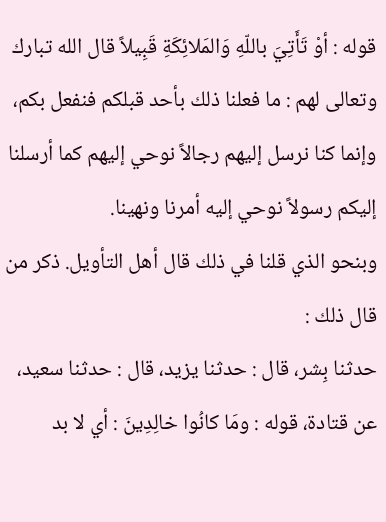قوله : أوْ تَأَتِيَ باللّهِ وَالمَلائِكَةِ قَبِيلاً قال الله تبارك وتعالى لهم : ما فعلنا ذلك بأحد قبلكم فنفعل بكم، وإنما كنا نرسل إليهم رجالاً نوحي إليهم كما أرسلنا إليكم رسولاً نوحي إليه أمرنا ونهينا.
وبنحو الذي قلنا في ذلك قال أهل التأويل. ذكر من قال ذلك :
حدثنا بِشر، قال : حدثنا يزيد، قال : حدثنا سعيد، عن قتادة، قوله : ومَا كانُوا خالِدِينَ : أي لا بد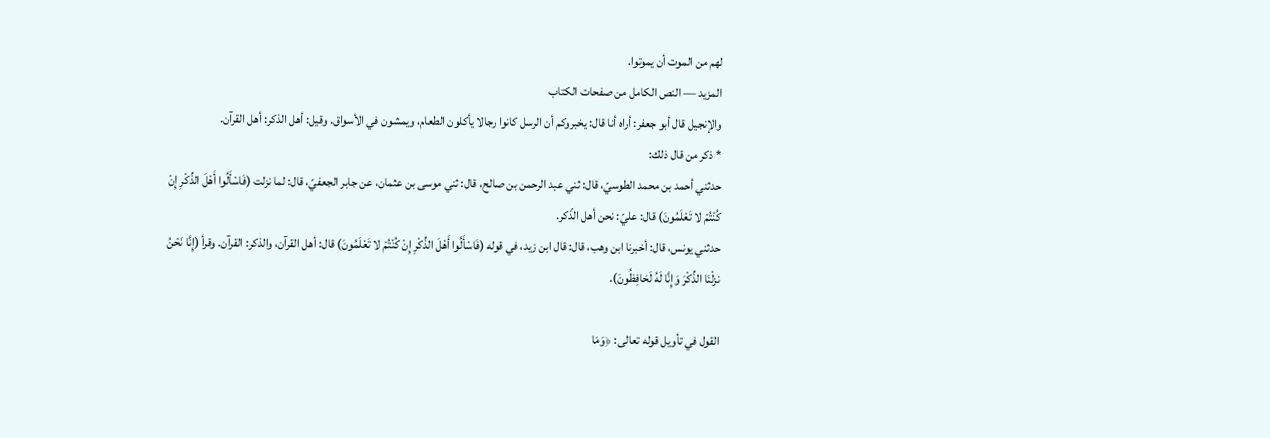لهم من الموت أن يموتوا.
المزيد — النص الكامل من صفحات الكتاب
والإنجيل قال أبو جعفر: أراه أنا قال: يخبروكم أن الرسل كانوا رجالا يأكلون الطعام، ويمشون في الأسواق. وقيل: أهل الذكر: أهل القرآن.
* ذكر من قال ذلك:
حدثني أحمد بن محمد الطوسيّ، قال: ثني عبد الرحمن بن صالح، قال: ثني موسى بن عثمان، عن جابر الجعفيّ، قال: لما نزلت (فَاسْأَلُوا أَهْلَ الذِّكْرِ إِنْ كُنْتُمْ لا تَعْلَمُونَ) قال: عليّ: نحن أهل الذّكر.
حدثني يونس، قال: أخبرنا ابن وهب، قال: قال ابن زيد، في قوله (فَاسْأَلُوا أَهْلَ الذِّكْرِ إِنْ كُنْتُمْ لا تَعْلَمُونَ) قال: أهل القرآن، والذكر: القرآن. وقرأ (إِنَّا نَحْنُ نزلْنَا الذِّكْرَ وَإِنَّا لَهُ لَحَافِظُونَ).

القول في تأويل قوله تعالى: ﴿وَمَا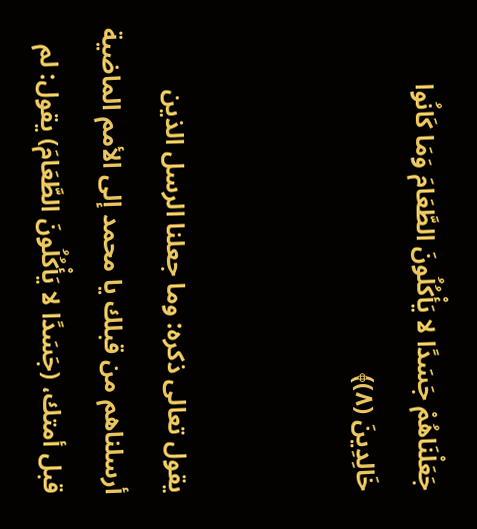جَعَلْنَاهُمْ جَسَدًا لا يَأْكُلُونَ الطَّعَامَ وَمَا كَانُوا خَالِدِينَ (٨)﴾


يقول تعالى ذكره: وما جعلنا الرسل الذين أرسلناهم من قبلك يا محمد إلى الأمم الماضية قبل أمتك، (جَسَدًا لا يَأْكُلُونَ الطَّعَامَ) يقول: لم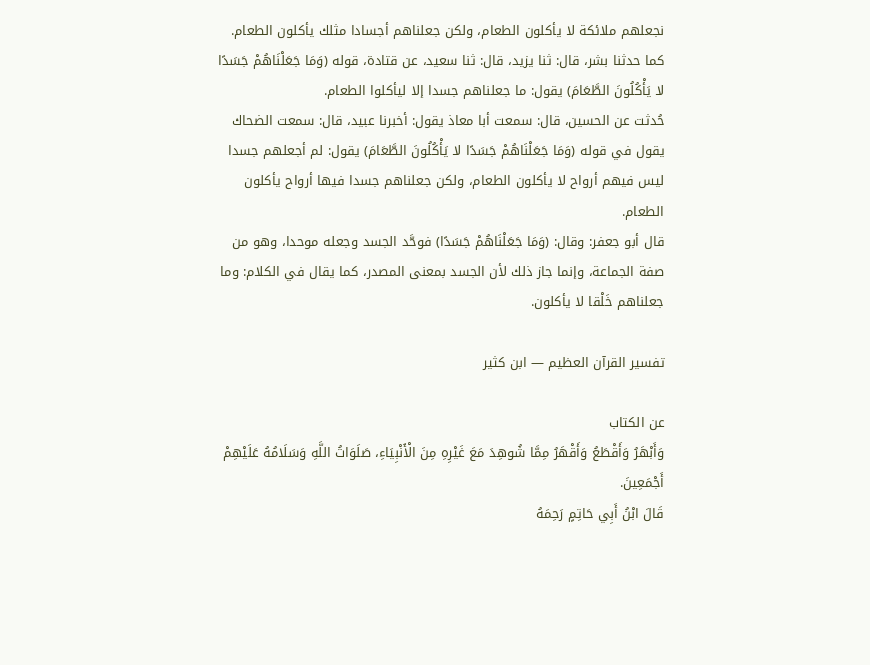نجعلهم ملائكة لا يأكلون الطعام، ولكن جعلناهم أجسادا مثلك يأكلون الطعام.
كما حدثنا بشر، قال: ثنا يزيد، قال: ثنا سعيد، عن قتادة، قوله (وَمَا جَعَلْنَاهُمْ جَسَدًا لا يَأْكُلُونَ الطَّعَامَ) يقول: ما جعلناهم جسدا إلا ليأكلوا الطعام.
حُدثت عن الحسين، قال: سمعت أبا معاذ يقول: أخبرنا عبيد، قال: سمعت الضحاك يقول في قوله (وَمَا جَعَلْنَاهُمْ جَسَدًا لا يَأْكُلُونَ الطَّعَامَ) يقول: لم أجعلهم جسدا ليس فيهم أرواح لا يأكلون الطعام، ولكن جعلناهم جسدا فيها أرواح يأكلون الطعام.
قال أبو جعفر: وقال: (وَمَا جَعَلْنَاهُمْ جَسَدًا) فوحَّد الجسد وجعله موحدا، وهو من صفة الجماعة، وإنما جاز ذلك لأن الجسد بمعنى المصدر، كما يقال في الكلام: وما جعلناهم خَلْقا لا يأكلون.

تفسير القرآن العظيم — ابن كثير

عن الكتاب
وَأَبْهَرُ وَأَقْطَعُ وَأَقْهَرُ مِمَّا شُوهِدَ مَعَ غَيْرِهِ مِنَ الْأَنْبِيَاءِ، صَلَوَاتُ اللَّهِ وَسَلَامُهُ عَلَيْهِمْ أَجْمَعِينَ.
قَالَ ابْنُ أَبِي حَاتِمٍ رَحِمَهُ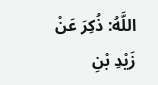اللَّهُ: ذُكِرَ عَنْ زَيْدِ بْنِ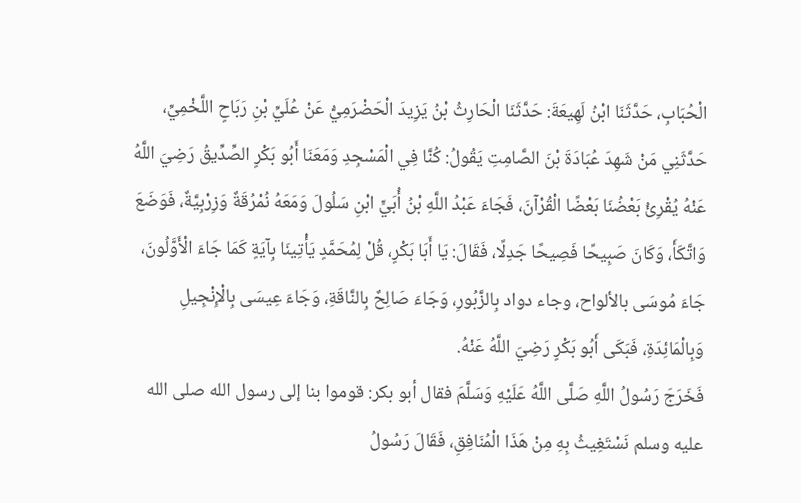الْحُبَابِ، حَدَّثَنَا ابْنُ لَهِيعَةَ: حَدَّثَنَا الْحَارِثُ بْنُ يَزِيدَ الْحَضْرَمِيُّ عَنْ عُلَيِّ بْنِ رَبَاحٍ اللَّخْمِيِّ، حَدَّثَنِي مَنْ شَهِدَ عُبَادَةَ بْنَ الصَّامِتِ يَقُولُ: كُنَّا فِي الْمَسْجِدِ وَمَعَنَا أَبُو بَكْرٍ الصِّدِّيقُ رَضِيَ اللَّهُ عَنْهُ يُقْرِئُ بَعْضُنَا بَعْضًا الْقُرْآنَ، فَجَاءَ عَبْدُ اللَّهِ بْنُ أُبَيٍّ ابْنِ سَلُولَ وَمَعَهُ نُمْرُقَةٌ وَزِرْبِيَّةٌ، فَوَضَعَ وَاتَّكَأَ، وَكَانَ صَبِيحًا فَصِيحًا جَدِلًا، فَقَالَ: يَا أَبَا بَكْرٍ، قُلْ لِمُحَمَّدٍ يَأْتِينَا بِآيَةٍ كَمَا جَاءَ الْأَوَّلُونَ، جَاءَ مُوسَى بالألواح، وجاء دواد بِالزَّبُورِ، وَجَاءَ صَالِحٌ بِالنَّاقَةِ، وَجَاءَ عِيسَى بِالْإِنْجِيلِ وَبِالْمَائِدَةِ، فَبَكَى أَبُو بَكْرٍ رَضِيَ اللَّهُ عَنْهُ.
فَخَرَجَ رَسُولُ اللَّهِ صَلَّى اللَّهُ عَلَيْهِ وَسَلَّمَ فقال أبو بكر: قوموا بنا إلى رسول الله صلى الله عليه وسلم نَسْتَغِيثُ بِهِ مِنْ هَذَا الْمُنَافِقِ، فَقَالَ رَسُولُ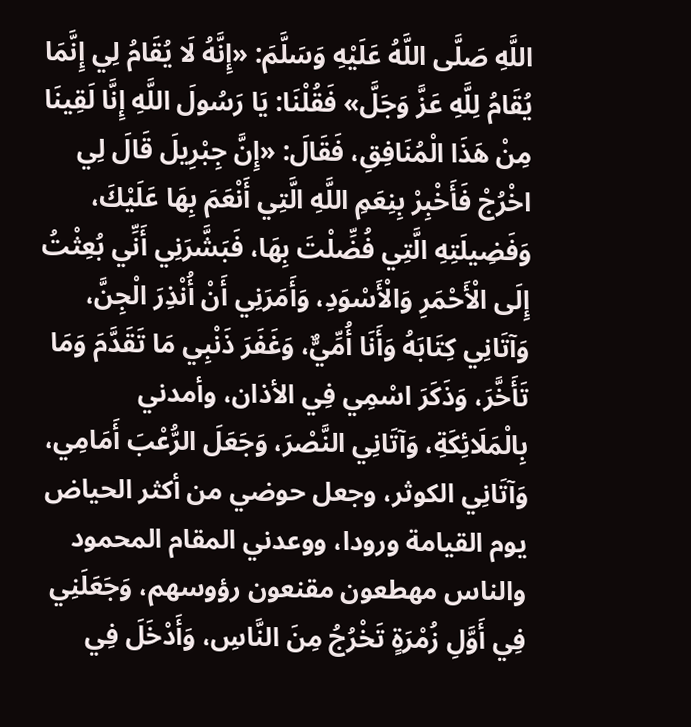اللَّهِ صَلَّى اللَّهُ عَلَيْهِ وَسَلَّمَ: «إِنَّهُ لَا يُقَامُ لِي إِنَّمَا يُقَامُ لِلَّهِ عَزَّ وَجَلَّ» فَقُلْنَا: يَا رَسُولَ اللَّهِ إِنَّا لَقِينَا مِنْ هَذَا الْمُنَافِقِ، فَقَالَ: «إِنَّ جِبْرِيلَ قَالَ لِي اخْرُجْ فَأَخْبِرْ بِنِعَمِ اللَّهِ الَّتِي أَنْعَمَ بِهَا عَلَيْكَ، وَفَضِيلَتِهِ الَّتِي فُضِّلْتَ بِهَا، فَبَشَّرَنِي أَنِّي بُعِثْتُ إِلَى الْأَحْمَرِ وَالْأَسْوَدِ، وَأَمَرَنِي أَنْ أُنْذِرَ الْجِنَّ، وَآتَانِي كِتَابَهُ وَأَنَا أُمِّيٌّ، وَغَفَرَ ذَنْبِي مَا تَقَدَّمَ وَمَا تَأَخَّرَ، وَذَكَرَ اسْمِي فِي الأذان، وأمدني بِالْمَلَائِكَةِ، وَآتَانِي النَّصْرَ، وَجَعَلَ الرُّعْبَ أَمَامِي، وَآتَانِي الكوثر، وجعل حوضي من أكثر الحياض يوم القيامة ورودا، ووعدني المقام المحمود والناس مهطعون مقنعون رؤوسهم، وَجَعَلَنِي فِي أَوَّلِ زُمْرَةٍ تَخْرُجُ مِنَ النَّاسِ، وَأَدْخَلَ فِي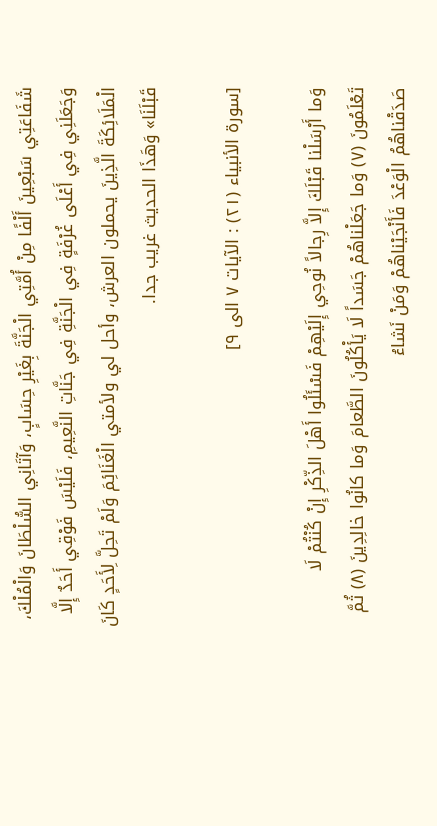شَفَاعَتِي سَبْعِينَ أَلْفًا مِنْ أُمَّتِي الْجَنَّةَ بِغَيْرِ حِسَابٍ، وَآتَانِي السُّلْطَانَ وَالْمُلْكَ، وَجَعَلَنِي فِي أَعْلَى غُرْفَةٍ فِي الْجَنَّةِ فِي جَنَّاتِ النَّعِيمِ، فَلَيْسَ فَوْقِي أَحَدٌ إِلَّا الْمَلَائِكَةَ الَّذِينَ يحملون العرش، وأحل لي ولأمتي الْغَنَائِمَ وَلَمْ تَحِلَّ لِأَحَدٍ كَانَ قَبْلَنَا» وَهَذَا الحديث غريب جدا.

[سورة الأنبياء (٢١) : الآيات ٧ الى ٩]

وَما أَرْسَلْنا قَبْلَكَ إِلاَّ رِجالاً نُوحِي إِلَيْهِمْ فَسْئَلُوا أَهْلَ الذِّكْرِ إِنْ كُنْتُمْ لَا تَعْلَمُونَ (٧) وَما جَعَلْناهُمْ جَسَداً لَا يَأْكُلُونَ الطَّعامَ وَما كانُوا خالِدِينَ (٨) ثُمَّ صَدَقْناهُمُ الْوَعْدَ فَأَنْجَيْناهُمْ وَمَنْ نَشاءُ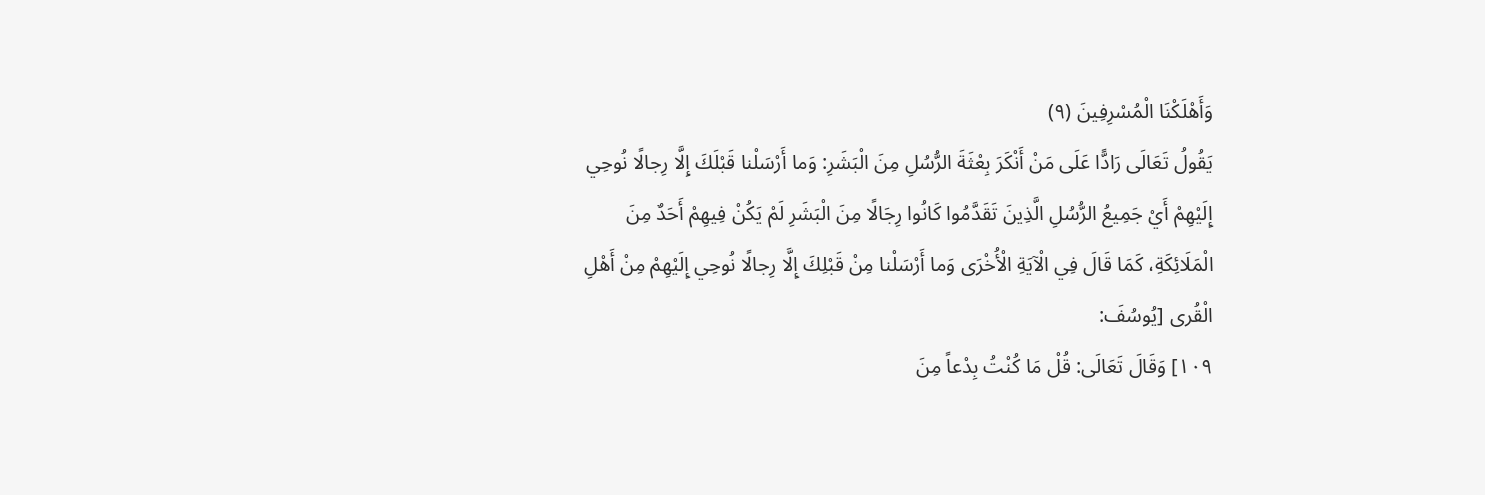وَأَهْلَكْنَا الْمُسْرِفِينَ (٩)
يَقُولُ تَعَالَى رَادًّا عَلَى مَنْ أَنْكَرَ بِعْثَةَ الرُّسُلِ مِنَ الْبَشَرِ: وَما أَرْسَلْنا قَبْلَكَ إِلَّا رِجالًا نُوحِي إِلَيْهِمْ أَيْ جَمِيعُ الرُّسُلِ الَّذِينَ تَقَدَّمُوا كَانُوا رِجَالًا مِنَ الْبَشَرِ لَمْ يَكُنْ فِيهِمْ أَحَدٌ مِنَ الْمَلَائِكَةِ، كَمَا قَالَ فِي الْآيَةِ الْأُخْرَى وَما أَرْسَلْنا مِنْ قَبْلِكَ إِلَّا رِجالًا نُوحِي إِلَيْهِمْ مِنْ أَهْلِ الْقُرى [يُوسُفَ:
١٠٩] وَقَالَ تَعَالَى: قُلْ مَا كُنْتُ بِدْعاً مِنَ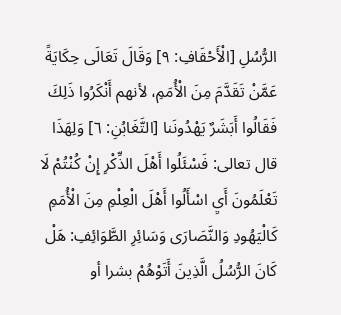الرُّسُلِ [الْأَحْقَافِ: ٩] وَقَالَ تَعَالَى حِكَايَةً عَمَّنْ تَقَدَّمَ مِنَ الْأُمَمِ، لأنهم أَنْكَرُوا ذَلِكَ فَقَالُوا أَبَشَرٌ يَهْدُونَنا [التَّغَابُنِ: ٦] وَلِهَذَا قال تعالى: فَسْئَلُوا أَهْلَ الذِّكْرِ إِنْ كُنْتُمْ لَا تَعْلَمُونَ أَيِ اسْأَلُوا أَهْلَ الْعِلْمِ مِنَ الْأُمَمِ كَالْيَهُودِ وَالنَّصَارَى وَسَائِرِ الطَّوَائِفِ: هَلْ كَانَ الرُّسُلُ الَّذِينَ أَتَوْهُمْ بشرا أو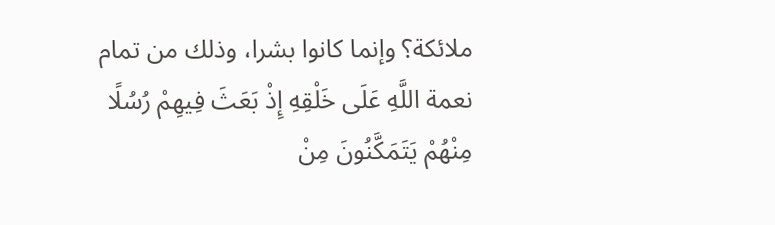ملائكة؟ وإنما كانوا بشرا، وذلك من تمام نعمة اللَّهِ عَلَى خَلْقِهِ إِذْ بَعَثَ فِيهِمْ رُسُلًا مِنْهُمْ يَتَمَكَّنُونَ مِنْ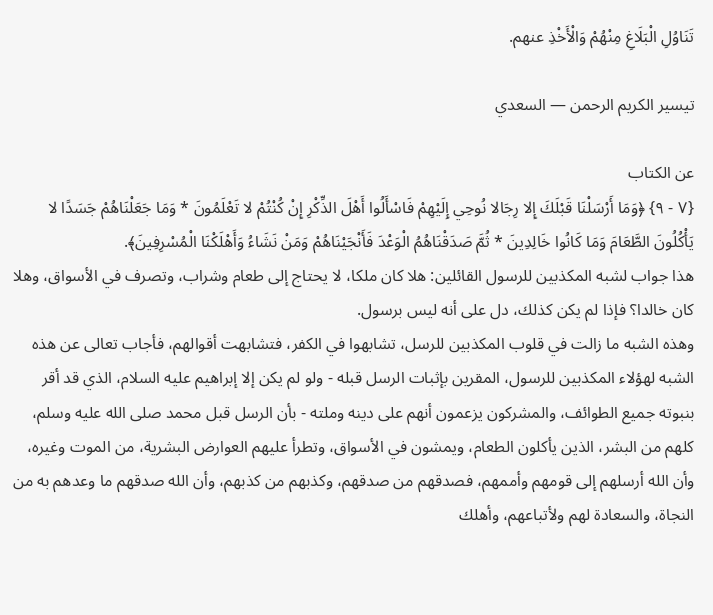تَنَاوُلِ الْبَلَاغِ مِنْهُمْ وَالْأَخْذِ عنهم.

تيسير الكريم الرحمن — السعدي

عن الكتاب
{٧ - ٩} ﴿وَمَا أَرْسَلْنَا قَبْلَكَ إِلا رِجَالا نُوحِي إِلَيْهِمْ فَاسْأَلُوا أَهْلَ الذِّكْرِ إِنْ كُنْتُمْ لا تَعْلَمُونَ * وَمَا جَعَلْنَاهُمْ جَسَدًا لا يَأْكُلُونَ الطَّعَامَ وَمَا كَانُوا خَالِدِينَ * ثُمَّ صَدَقْنَاهُمُ الْوَعْدَ فَأَنْجَيْنَاهُمْ وَمَنْ نَشَاءُ وَأَهْلَكْنَا الْمُسْرِفِينَ﴾.
هذا جواب لشبه المكذبين للرسول القائلين: هلا كان ملكا، لا يحتاج إلى طعام وشراب، وتصرف في الأسواق، وهلا كان خالدا؟ فإذا لم يكن كذلك، دل على أنه ليس برسول.
وهذه الشبه ما زالت في قلوب المكذبين للرسل، تشابهوا في الكفر، فتشابهت أقوالهم، فأجاب تعالى عن هذه الشبه لهؤلاء المكذبين للرسول، المقرين بإثبات الرسل قبله - ولو لم يكن إلا إبراهيم عليه السلام، الذي قد أقر بنبوته جميع الطوائف، والمشركون يزعمون أنهم على دينه وملته - بأن الرسل قبل محمد صلى الله عليه وسلم، كلهم من البشر، الذين يأكلون الطعام، ويمشون في الأسواق، وتطرأ عليهم العوارض البشرية، من الموت وغيره، وأن الله أرسلهم إلى قومهم وأممهم، فصدقهم من صدقهم، وكذبهم من كذبهم، وأن الله صدقهم ما وعدهم به من النجاة، والسعادة لهم ولأتباعهم، وأهلك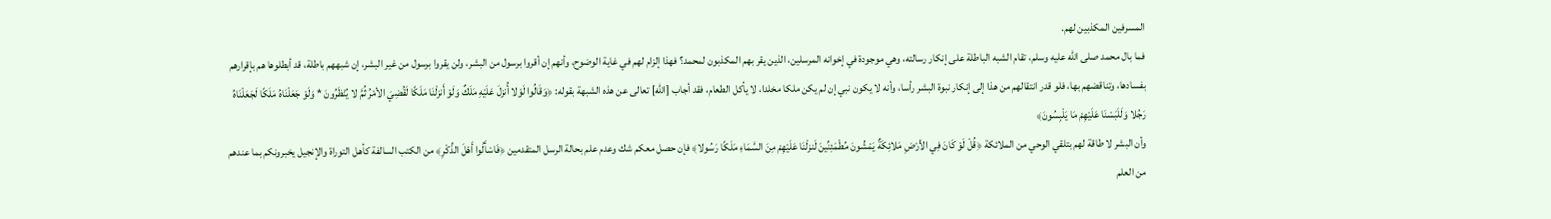المسرفين المكذبين لهم.
فما بال محمد صلى الله عليه وسلم، تقام الشبه الباطلة على إنكار رسالته، وهي موجودة في إخوانه المرسلين، الذين يقر بهم المكذبون لمحمد؟ فهذا إلزام لهم في غاية الوضوح، وأنهم إن أقروا برسول من البشر، ولن يقروا برسول من غير البشر، إن شبههم باطلة، قد أبطلوها هم بإقرارهم بفسادها، وتناقضهم بها، فلو قدر انتقالهم من هذا إلى إنكار نبوة البشر رأسا، وأنه لا يكون نبي إن لم يكن ملكا مخلدا، لا يأكل الطعام، فقد أجاب [الله] تعالى عن هذه الشبهة بقوله: ﴿وَقَالُوا لَوْلا أُنزلَ عَلَيْهِ مَلَكٌ وَلَوْ أَنزلْنَا مَلَكًا لَقُضِيَ الأمْرُ ثُمَّ لا يُنْظَرُونَ * وَلَوْ جَعَلْنَاهُ مَلَكًا لَجَعَلْنَاهُ رَجُلا وَلَلَبَسْنَا عَلَيْهِمْ مَا يَلْبِسُونَ﴾
وأن البشر لا طاقة لهم بتلقي الوحي من الملائكة ﴿قُلْ لَوْ كَانَ فِي الأرْضِ مَلائِكَةٌ يَمْشُونَ مُطْمَئِنِّينَ لَنزلْنَا عَلَيْهِمْ مِنَ السَّمَاءِ مَلَكًا رَسُولا﴾ فإن حصل معكم شك وعدم علم بحالة الرسل المتقدمين ﴿فَاسْأَلُوا أَهْلَ الذِّكْرِ﴾ من الكتب السالفة كأهل التوراة والإنجيل يخبرونكم بما عندهم من العلم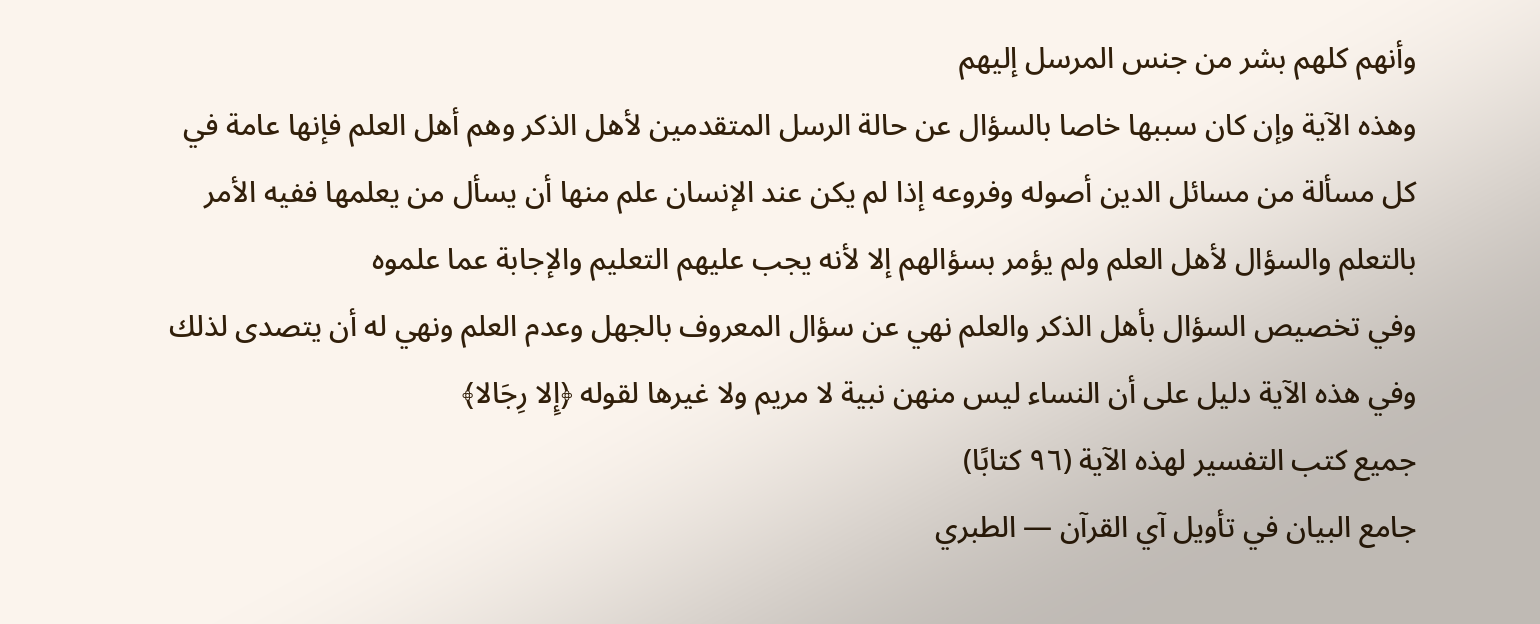وأنهم كلهم بشر من جنس المرسل إليهم
وهذه الآية وإن كان سببها خاصا بالسؤال عن حالة الرسل المتقدمين لأهل الذكر وهم أهل العلم فإنها عامة في كل مسألة من مسائل الدين أصوله وفروعه إذا لم يكن عند الإنسان علم منها أن يسأل من يعلمها ففيه الأمر بالتعلم والسؤال لأهل العلم ولم يؤمر بسؤالهم إلا لأنه يجب عليهم التعليم والإجابة عما علموه
وفي تخصيص السؤال بأهل الذكر والعلم نهي عن سؤال المعروف بالجهل وعدم العلم ونهي له أن يتصدى لذلك وفي هذه الآية دليل على أن النساء ليس منهن نبية لا مريم ولا غيرها لقوله ﴿إِلا رِجَالا﴾
جميع كتب التفسير لهذه الآية (٩٦ كتابًا)
جامع البيان في تأويل آي القرآن — الطبري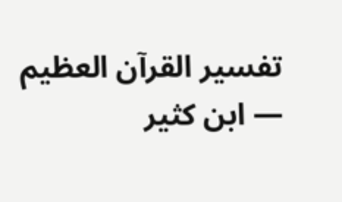تفسير القرآن العظيم — ابن كثير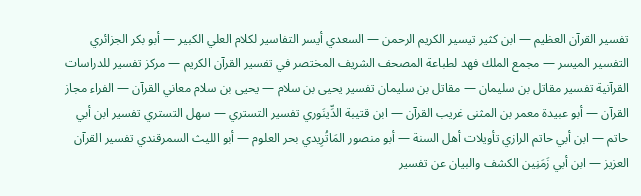تفسير القرآن العظيم — ابن كثير تيسير الكريم الرحمن — السعدي أيسر التفاسير لكلام العلي الكبير — أبو بكر الجزائري التفسير الميسر — مجمع الملك فهد لطباعة المصحف الشريف المختصر في تفسير القرآن الكريم — مركز تفسير للدراسات القرآنية تفسير مقاتل بن سليمان — مقاتل بن سليمان تفسير يحيى بن سلام — يحيى بن سلام معاني القرآن — الفراء مجاز القرآن — أبو عبيدة معمر بن المثنى غريب القرآن — ابن قتيبة الدِّينَوري تفسير التستري — سهل التستري تفسير ابن أبي حاتم — ابن أبي حاتم الرازي تأويلات أهل السنة — أبو منصور المَاتُرِيدي بحر العلوم — أبو الليث السمرقندي تفسير القرآن العزيز — ابن أبي زَمَنِين الكشف والبيان عن تفسير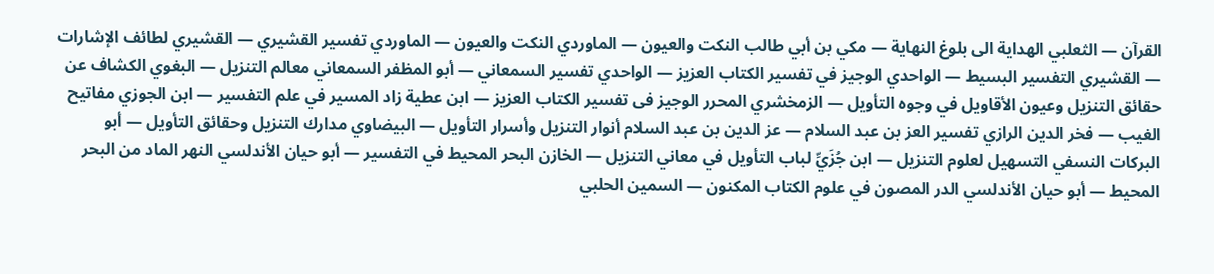القرآن — الثعلبي الهداية الى بلوغ النهاية — مكي بن أبي طالب النكت والعيون — الماوردي النكت والعيون — الماوردي تفسير القشيري — القشيري لطائف الإشارات — القشيري التفسير البسيط — الواحدي الوجيز في تفسير الكتاب العزيز — الواحدي تفسير السمعاني — أبو المظفر السمعاني معالم التنزيل — البغوي الكشاف عن حقائق التنزيل وعيون الأقاويل في وجوه التأويل — الزمخشري المحرر الوجيز فى تفسير الكتاب العزيز — ابن عطية زاد المسير في علم التفسير — ابن الجوزي مفاتيح الغيب — فخر الدين الرازي تفسير العز بن عبد السلام — عز الدين بن عبد السلام أنوار التنزيل وأسرار التأويل — البيضاوي مدارك التنزيل وحقائق التأويل — أبو البركات النسفي التسهيل لعلوم التنزيل — ابن جُزَيِّ لباب التأويل في معاني التنزيل — الخازن البحر المحيط في التفسير — أبو حيان الأندلسي النهر الماد من البحر المحيط — أبو حيان الأندلسي الدر المصون في علوم الكتاب المكنون — السمين الحلبي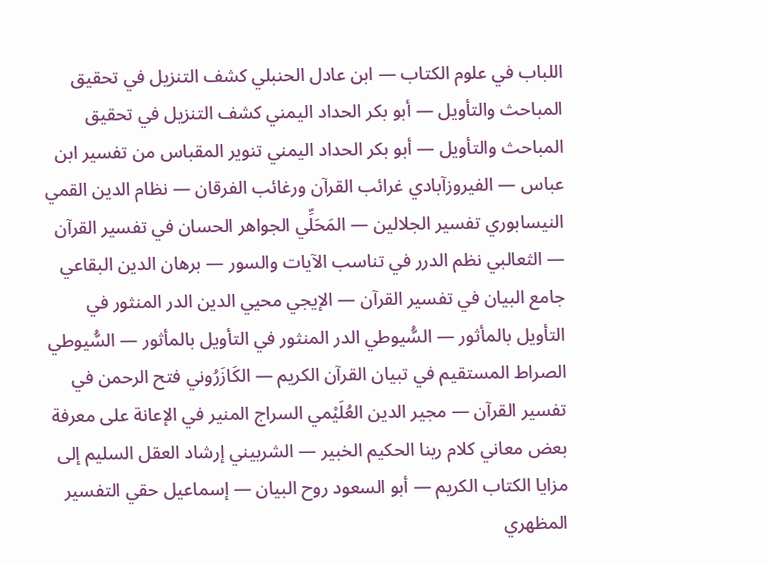اللباب في علوم الكتاب — ابن عادل الحنبلي كشف التنزيل في تحقيق المباحث والتأويل — أبو بكر الحداد اليمني كشف التنزيل في تحقيق المباحث والتأويل — أبو بكر الحداد اليمني تنوير المقباس من تفسير ابن عباس — الفيروزآبادي غرائب القرآن ورغائب الفرقان — نظام الدين القمي النيسابوري تفسير الجلالين — المَحَلِّي الجواهر الحسان في تفسير القرآن — الثعالبي نظم الدرر في تناسب الآيات والسور — برهان الدين البقاعي جامع البيان في تفسير القرآن — الإيجي محيي الدين الدر المنثور في التأويل بالمأثور — السُّيوطي الدر المنثور في التأويل بالمأثور — السُّيوطي الصراط المستقيم في تبيان القرآن الكريم — الكَازَرُوني فتح الرحمن في تفسير القرآن — مجير الدين العُلَيْمي السراج المنير في الإعانة على معرفة بعض معاني كلام ربنا الحكيم الخبير — الشربيني إرشاد العقل السليم إلى مزايا الكتاب الكريم — أبو السعود روح البيان — إسماعيل حقي التفسير المظهري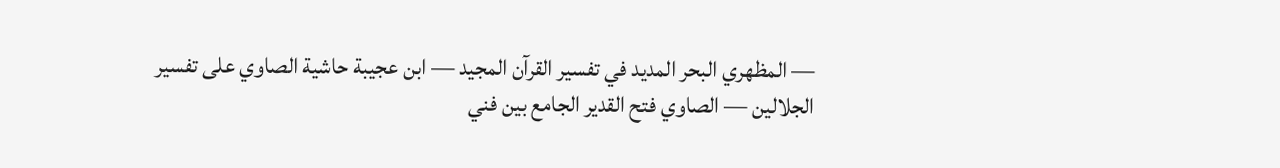— المظهري البحر المديد في تفسير القرآن المجيد — ابن عجيبة حاشية الصاوي على تفسير الجلالين — الصاوي فتح القدير الجامع بين فني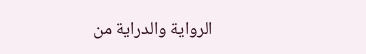الرواية والدراية من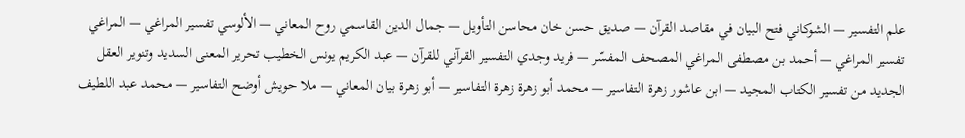علم التفسير — الشوكاني فتح البيان في مقاصد القرآن — صديق حسن خان محاسن التأويل — جمال الدين القاسمي روح المعاني — الألوسي تفسير المراغي — المراغي تفسير المراغي — أحمد بن مصطفى المراغي المصحف المفسّر — فريد وجدي التفسير القرآني للقرآن — عبد الكريم يونس الخطيب تحرير المعنى السديد وتنوير العقل الجديد من تفسير الكتاب المجيد — ابن عاشور زهرة التفاسير — محمد أبو زهرة زهرة التفاسير — أبو زهرة بيان المعاني — ملا حويش أوضح التفاسير — محمد عبد اللطيف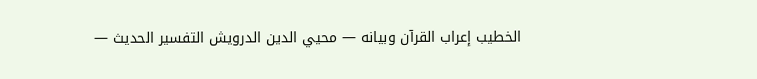الخطيب إعراب القرآن وبيانه — محيي الدين الدرويش التفسير الحديث —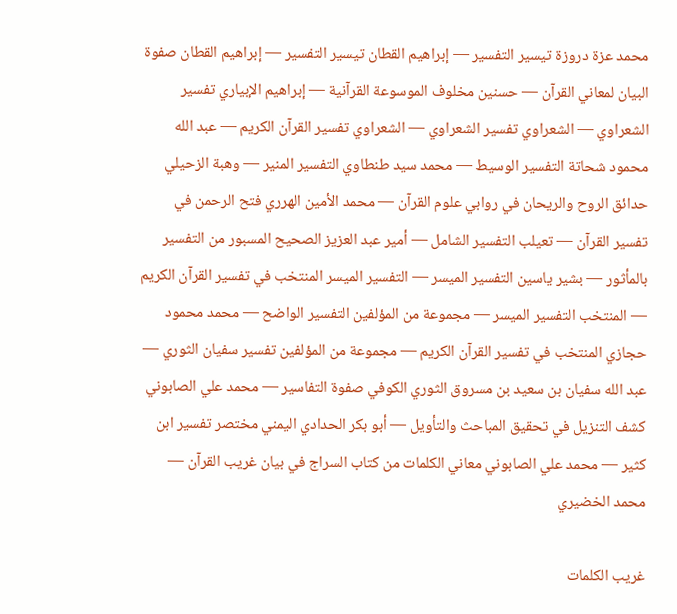محمد عزة دروزة تيسير التفسير — إبراهيم القطان تيسير التفسير — إبراهيم القطان صفوة البيان لمعاني القرآن — حسنين مخلوف الموسوعة القرآنية — إبراهيم الإبياري تفسير الشعراوي — الشعراوي تفسير الشعراوي — الشعراوي تفسير القرآن الكريم — عبد الله محمود شحاتة التفسير الوسيط — محمد سيد طنطاوي التفسير المنير — وهبة الزحيلي حدائق الروح والريحان في روابي علوم القرآن — محمد الأمين الهرري فتح الرحمن في تفسير القرآن — تعيلب التفسير الشامل — أمير عبد العزيز الصحيح المسبور من التفسير بالمأثور — بشير ياسين التفسير الميسر — التفسير الميسر المنتخب في تفسير القرآن الكريم — المنتخب التفسير الميسر — مجموعة من المؤلفين التفسير الواضح — محمد محمود حجازي المنتخب في تفسير القرآن الكريم — مجموعة من المؤلفين تفسير سفيان الثوري — عبد الله سفيان بن سعيد بن مسروق الثوري الكوفي صفوة التفاسير — محمد علي الصابوني كشف التنزيل في تحقيق المباحث والتأويل — أبو بكر الحدادي اليمني مختصر تفسير ابن كثير — محمد علي الصابوني معاني الكلمات من كتاب السراج في بيان غريب القرآن — محمد الخضيري

غريب الكلمات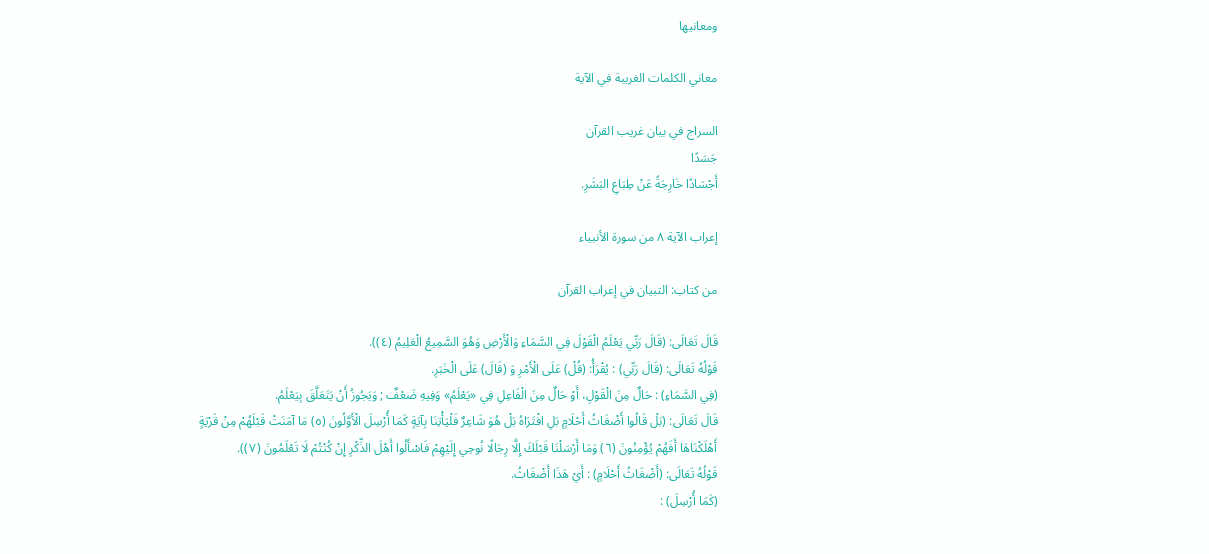ومعانيها

معاني الكلمات الغريبة في الآية

السراج في بيان غريب القرآن
جَسَدًا
أَجْسَادًا خَارِجَةً عَنْ طِبَاعِ البَشَرِ.

إعراب الآية ٨ من سورة الأنبياء

من كتاب: التبيان في إعراب القرآن

قَالَ تَعَالَى: (قَالَ رَبِّي يَعْلَمُ الْقَوْلَ فِي السَّمَاءِ وَالْأَرْضِ وَهُوَ السَّمِيعُ الْعَلِيمُ (٤)).
قَوْلُهُ تَعَالَى: (قَالَ رَبِّي) : يُقْرَأُ: (قُلْ) عَلَى الْأَمْرِ وَ (قَالَ) عَلَى الْخَبَرِ.
(فِي السَّمَاءِ) : حَالٌ مِنَ الْقَوْلِ، أَوْ حَالٌ مِنَ الْفَاعِلِ فِي «يَعْلَمُ» وَفِيهِ ضَعْفٌ ; وَيَجُوزُ أَنْ يَتَعَلَّقَ بِيَعْلَمُ.
قَالَ تَعَالَى: (بَلْ قَالُوا أَضْغَاثُ أَحْلَامٍ بَلِ افْتَرَاهُ بَلْ هُوَ شَاعِرٌ فَلْيَأْتِنَا بِآيَةٍ كَمَا أُرْسِلَ الْأَوَّلُونَ (٥) مَا آمَنَتْ قَبْلَهُمْ مِنْ قَرْيَةٍ أَهْلَكْنَاهَا أَفَهُمْ يُؤْمِنُونَ (٦) وَمَا أَرْسَلْنَا قَبْلَكَ إِلَّا رِجَالًا نُوحِي إِلَيْهِمْ فَاسْأَلُوا أَهْلَ الذِّكْرِ إِنْ كُنْتُمْ لَا تَعْلَمُونَ (٧)).
قَوْلُهُ تَعَالَى: (أَضْغَاثُ أَحْلَامٍ) : أَيْ هَذَا أَضْغَاثُ.
(كَمَا أُرْسِلَ) :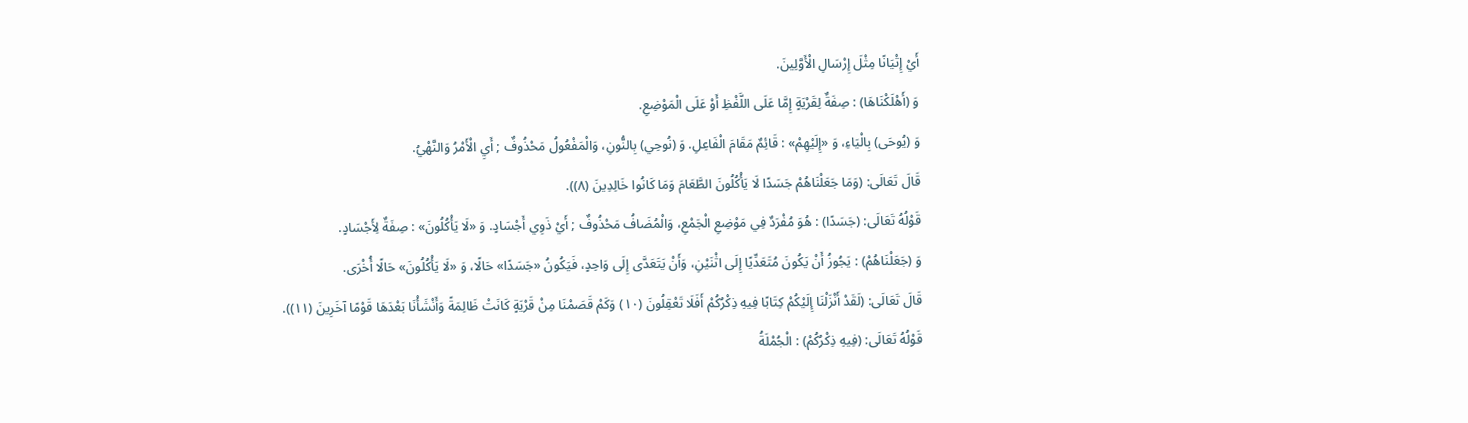أَيْ إِتْيَانًا مِثْلَ إِرْسَالِ الْأَوَّلِينَ.
وَ (أَهْلَكْنَاهَا) : صِفَةٌ لِقَرْيَةٍ إِمَّا عَلَى اللَّفْظِ أَوْ عَلَى الْمَوْضِعِ.
وَ (يُوحَى) بِالْيَاءِ، وَ «إِلَيْهِمْ» : قَائِمٌ مَقَامَ الْفَاعِلِ. وَ (نُوحِي) بِالنُّونِ، وَالْمَفْعُولُ مَحْذُوفٌ ; أَيِ الْأَمْرُ وَالنَّهْيُ.
قَالَ تَعَالَى: (وَمَا جَعَلْنَاهُمْ جَسَدًا لَا يَأْكُلُونَ الطَّعَامَ وَمَا كَانُوا خَالِدِينَ (٨)).
قَوْلُهُ تَعَالَى: (جَسَدًا) : هُوَ مُفْرَدٌ فِي مَوْضِعِ الْجَمْعِ، وَالْمُضَافُ مَحْذُوفٌ ; أَيْ ذَوِي أَجْسَادٍ. وَ «لَا يَأْكُلُونَ» : صِفَةٌ لِأَجْسَادٍ.
وَ (جَعَلْنَاهُمْ) : يَجُوزُ أَنْ يَكُونَ مُتَعَدِّيًا إِلَى اثْنَيْنِ، وَأَنْ يَتَعَدَّى إِلَى وَاحِدٍ، فَيَكُونُ «جَسَدًا» حَالًا، وَ «لَا يَأْكُلُونَ» حَالًا أُخْرَى.
قَالَ تَعَالَى: (لَقَدْ أَنْزَلْنَا إِلَيْكُمْ كِتَابًا فِيهِ ذِكْرُكُمْ أَفَلَا تَعْقِلُونَ (١٠) وَكَمْ قَصَمْنَا مِنْ قَرْيَةٍ كَانَتْ ظَالِمَةً وَأَنْشَأْنَا بَعْدَهَا قَوْمًا آخَرِينَ (١١)).
قَوْلُهُ تَعَالَى: (فِيهِ ذِكْرُكُمْ) : الْجُمْلَةُ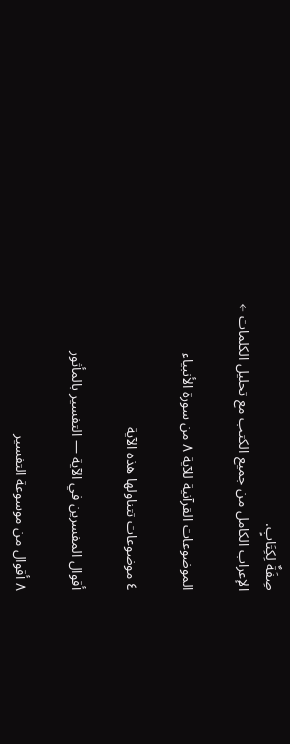صِفَةٌ لِكِتَابٍ.
الإعراب الكامل من جميع الكتب مع تحليل الكلمات ←

الموضوعات القرآنية للآية ٨ من سورة الأنبياء

٤ موضوعات تتناولها هذه الآية

أقوال المفسرين في الآية — التفسير بالمأثور

٨ أقوال من موسوعة التفسير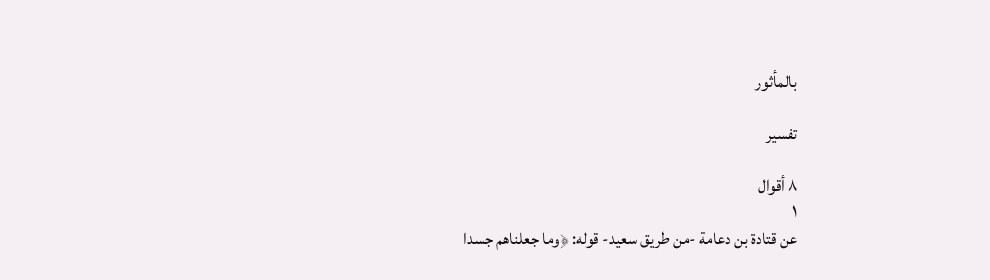بالمأثور

تفسير

٨ أقوال
١
عن قتادة بن دعامة -من طريق سعيد- قوله: ﴿وما جعلناهم جسدا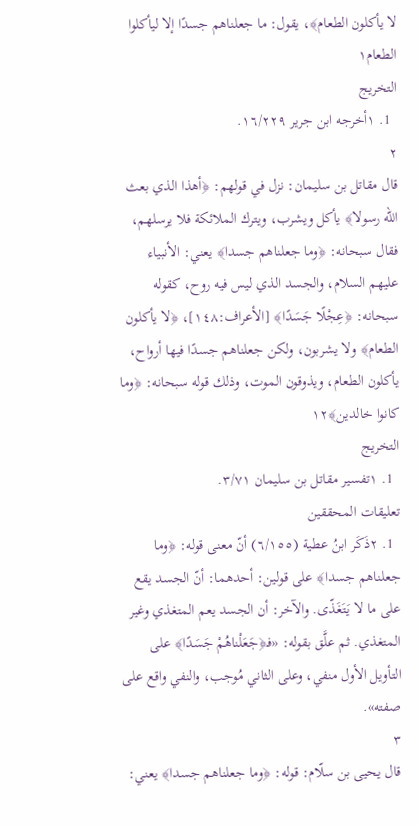لا يأكلون الطعام﴾، يقول: ما جعلناهم جسدًا إلا ليأكلوا الطعام١
التخريج
  1. ١أخرجه ابن جرير ١٦/٢٢٩.
٢
قال مقاتل بن سليمان: نزل في قولهم: ﴿أهذا الذي بعث الله رسولا﴾ يأكل ويشرب، ويترك الملائكة فلا يرسلهم، فقال سبحانه: ﴿وما جعلناهم جسدا﴾ يعني: الأنبياء عليهم السلام، والجسد الذي ليس فيه روح، كقوله سبحانه: ﴿عِجْلًا جَسَدًا﴾ [الأعراف:١٤٨]، ﴿لا يأكلون الطعام﴾ ولا يشربون، ولكن جعلناهم جسدًا فيها أرواح، يأكلون الطعام، ويذوقون الموت، وذلك قوله سبحانه: ﴿وما كانوا خالدين﴾١٢
التخريج
  1. ١تفسير مقاتل بن سليمان ٣/٧١.
تعليقات المحققين
  1. ٢ذَكَر ابنُ عطية (٦/١٥٥) أنّ معنى قوله: ﴿وما جعلناهم جسدا﴾ على قولين: أحدهما: أنّ الجسد يقع على ما لا يَتَغَذّى. والآخر: أن الجسد يعم المتغذي وغير المتغذي. ثم علَّق بقوله: «فـ﴿جَعَلْناهُمْ جَسَدًا﴾ على التأويل الأول منفي، وعلى الثاني مُوجب، والنفي واقع على صفته».
٣
قال يحيى بن سلّام: قوله: ﴿وما جعلناهم جسدا﴾ يعني: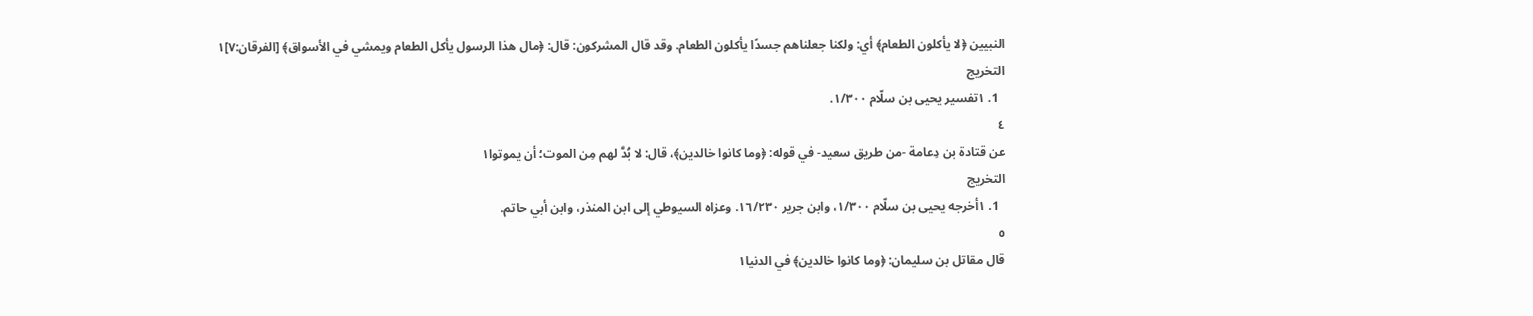النبيين ﴿لا يأكلون الطعام﴾ أي: ولكنا جعلناهم جسدًا يأكلون الطعام. وقد قال المشركون: قال: ﴿مال هذا الرسول يأكل الطعام ويمشي في الأسواق﴾ [الفرقان:٧]١
التخريج
  1. ١تفسير يحيى بن سلّام ١/٣٠٠.
٤
عن قتادة بن دِعامة -من طريق سعيد- في قوله: ﴿وما كانوا خالدين﴾، قال: لا بُدَّ لهم مِن الموت؛ أن يموتوا١
التخريج
  1. ١أخرجه يحيى بن سلّام ١/٣٠٠، وابن جرير ١٦/٢٣٠. وعزاه السيوطي إلى ابن المنذر، وابن أبي حاتم.
٥
قال مقاتل بن سليمان: ﴿وما كانوا خالدين﴾ في الدنيا١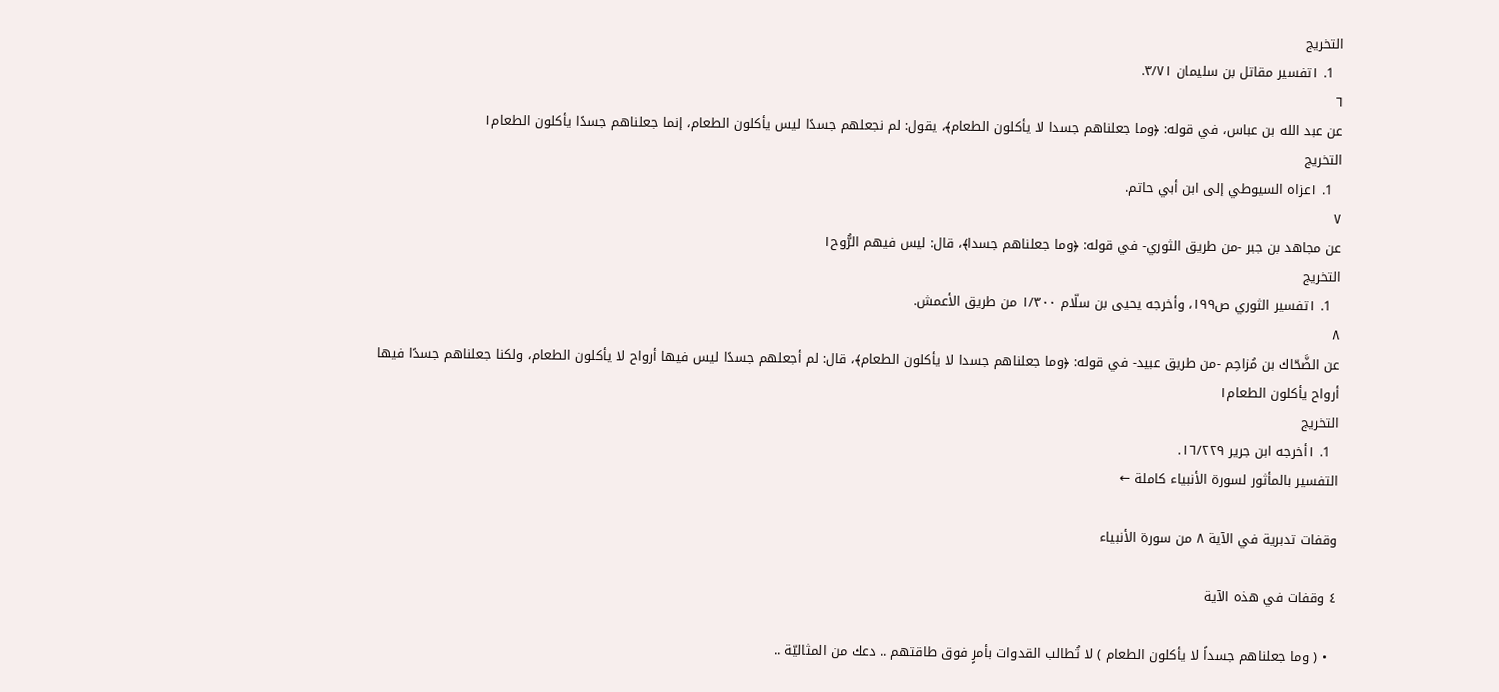التخريج
  1. ١تفسير مقاتل بن سليمان ٣/٧١.
٦
عن عبد الله بن عباس، في قوله: ﴿وما جعلناهم جسدا لا يأكلون الطعام﴾، يقول: لم نجعلهم جسدًا ليس يأكلون الطعام، إنما جعلناهم جسدًا يأكلون الطعام١
التخريج
  1. ١عزاه السيوطي إلى ابن أبي حاتم.
٧
عن مجاهد بن جبر -من طريق الثوري- في قوله: ﴿وما جعلناهم جسدا﴾، قال: ليس فيهم الرُّوح١
التخريج
  1. ١تفسير الثوري ص١٩٩، وأخرجه يحيى بن سلّام ١/٣٠٠ من طريق الأعمش.
٨
عن الضَّحّاك بن مُزاحِم -من طريق عبيد- في قوله: ﴿وما جعلناهم جسدا لا يأكلون الطعام﴾، قال: لم أجعلهم جسدًا ليس فيها أرواح لا يأكلون الطعام، ولكنا جعلناهم جسدًا فيها أرواح يأكلون الطعام١
التخريج
  1. ١أخرجه ابن جرير ١٦/٢٢٩.
التفسير بالمأثور لسورة الأنبياء كاملة ←

وقفات تدبرية في الآية ٨ من سورة الأنبياء

٤ وقفات في هذه الآية

  • ( وما جعلناهم جسداً لا يأكلون الطعام ) لا تُطالب القدوات بأمرٍ فوق طاقتهم .. دعك من المثاليّة ..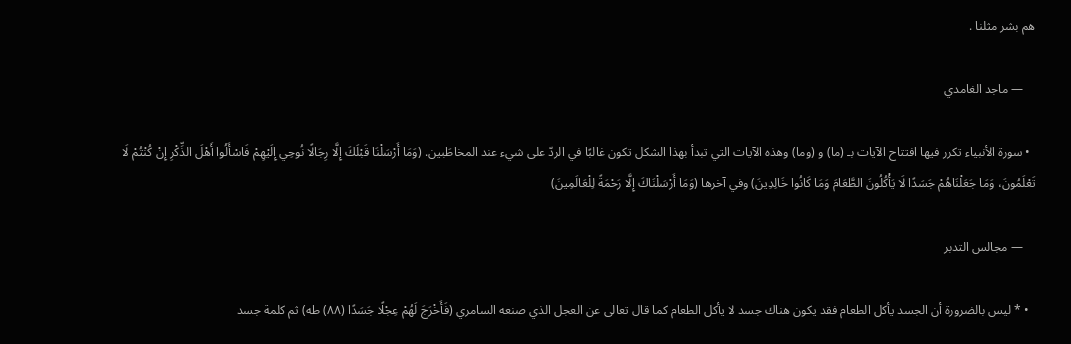هم بشر مثلنا .

    — ماجد الغامدي

  • سورة الأنبياء تكرر فيها افتتاح الآيات بـ (ما) و (وما) وهذه الآيات التي تبدأ بهذا الشكل تكون غالبًا في الردّ على شيء عند المخاطَبين. (وَمَا أَرْسَلْنَا قَبْلَكَ إِلَّا رِجَالًا نُوحِي إِلَيْهِمْ فَاسْأَلُوا أَهْلَ الذِّكْرِ إِنْ كُنْتُمْ لَا تَعْلَمُونَ، وَمَا جَعَلْنَاهُمْ جَسَدًا لَا يَأْكُلُونَ الطَّعَامَ وَمَا كَانُوا خَالِدِينَ) وفي آخرها (وَمَا أَرْسَلْنَاكَ إِلَّا رَحْمَةً لِلْعَالَمِينَ)

    — مجالس التدبر

  • * ليس بالضرورة أن الجسد يأكل الطعام فقد يكون هناك جسد لا يأكل الطعام كما قال تعالى عن العجل الذي صنعه السامري (فَأَخْرَجَ لَهُمْ عِجْلًا جَسَدًا (٨٨) طه) ثم كلمة جسد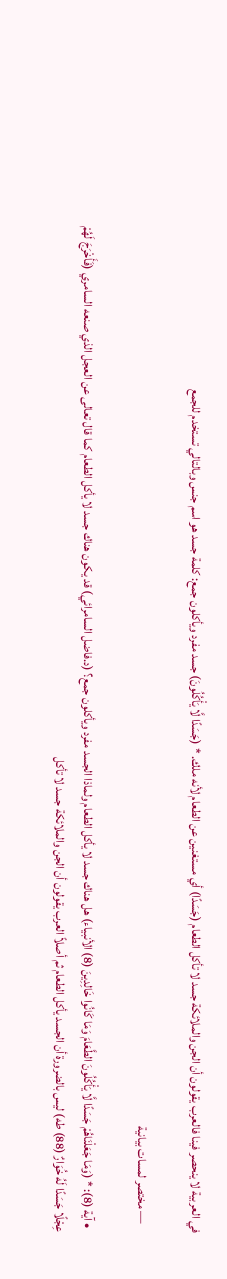في العربية لا ينحصر فينا فالعرب يقولون أن الجن والملائكة جسد لا تأكل الطعام (جَسَدًا) أي مستغنين عن الطعام لأنه ملك. * (جَسَدًا لَّا يَأْكُلُونَ) جسد مفرد ويأكلون جمع: كلمة جسد هو اسم جنس وبالتالي تستخدم للجمع

    — مختصر لمسات بيانية

  • آية (8): * (وَمَا جَعَلْنَاهُمْ جَسَدًا لَّا يَأْكُلُونَ الطَّعَامَ وَمَا كَانُوا خَالِدِينَ (8) الأنبياء) هل هناك جسد لا يأكل الطعام ولماذا الجسد مفرد ويأكلون جمع؟ (د.فاضل السامرائي) قد يكون هناك جسد لا يأكل الطعام كما قال تعالى عن العجل الذي صنعه السامري (فَأَخْرَجَ لَهُمْ عِجْلًا جَسَدًا لَهُ خُوَارٌ (88) طه) ليس بالضرورة أن الجسد يأكل الطعام ثم أصلاً العرب يقولون أن الجن والملائكة جسد لا تأكل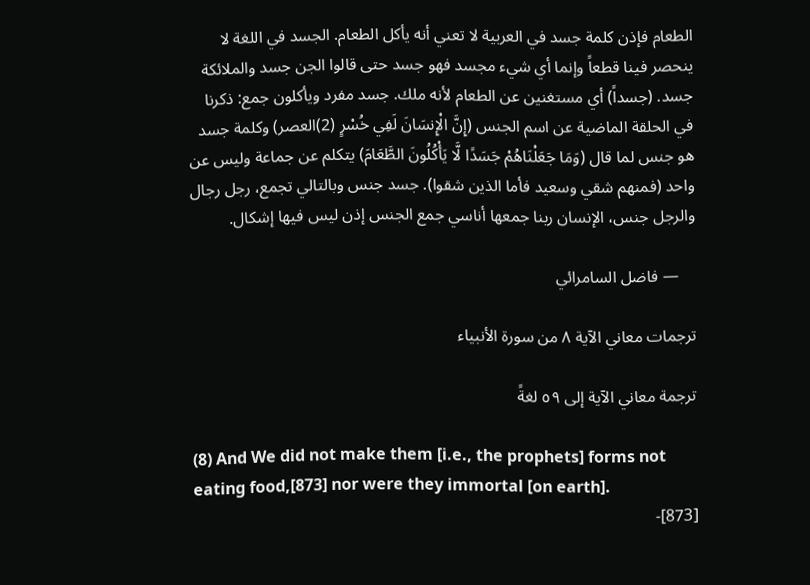الطعام فإذن كلمة جسد في العربية لا تعني أنه يأكل الطعام. الجسد في اللغة لا ينحصر فينا قطعاً وإنما أي شيء مجسد فهو جسد حتى قالوا الجن جسد والملائكة جسد. (جسداً) أي مستغنين عن الطعام لأنه ملك. جسد مفرد ويأكلون جمع: ذكرنا في الحلقة الماضية عن اسم الجنس (إِنَّ الْإِنسَانَ لَفِي خُسْرٍ (2)العصر) وكلمة جسد هو جنس لما قال (وَمَا جَعَلْنَاهُمْ جَسَدًا لَّا يَأْكُلُونَ الطَّعَامَ) يتكلم عن جماعة وليس عن واحد (فمنهم شقي وسعيد فأما الذين شقوا). جسد جنس وبالتالي تجمع، رجل رجال والرجل جنس، الإنسان ربنا جمعها أناسي جمع الجنس إذن ليس فيها إشكال.

    — فاضل السامرائي

ترجمات معاني الآية ٨ من سورة الأنبياء

ترجمة معاني الآية إلى ٥٩ لغةً

(8) And We did not make them [i.e., the prophets] forms not eating food,[873] nor were they immortal [on earth].
[873]-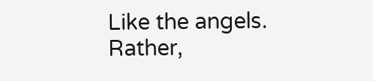Like the angels. Rather,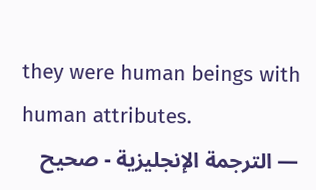they were human beings with human attributes.
— الترجمة الإنجليزية - صحيح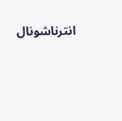انترناشونال